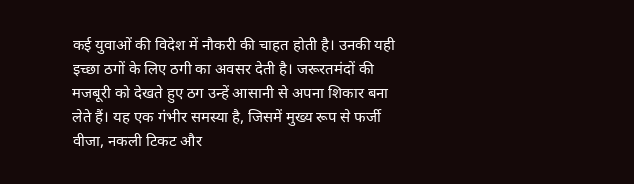कई युवाओं की विदेश में नौकरी की चाहत होती है। उनकी यही इच्छा ठगों के लिए ठगी का अवसर देती है। जरूरतमंदों की मजबूरी को देखते हुए ठग उन्हें आसानी से अपना शिकार बना लेते हैं। यह एक गंभीर समस्या है, जिसमें मुख्य रूप से फर्जी वीजा, नकली टिकट और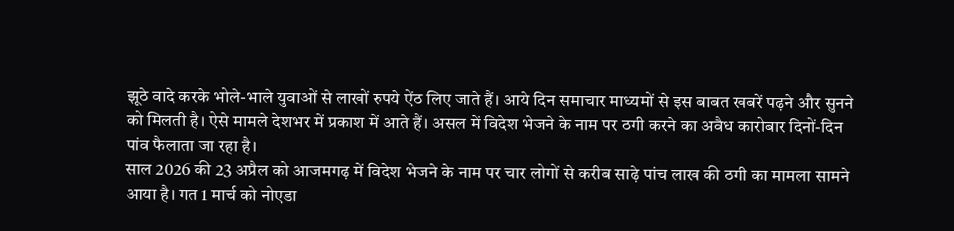झूठे वादे करके भोले-भाले युवाओं से लाखों रुपये ऐंठ लिए जाते हैं। आये दिन समाचार माध्यमों से इस बाबत खबरें पढ़ने और सुनने को मिलती है। ऐसे मामले देशभर में प्रकाश में आते हैं। असल में विदेश भेजने के नाम पर ठगी करने का अवैध कारोबार दिनों-दिन पांव फैलाता जा रहा है।
साल 2026 की 23 अप्रैल को आजमगढ़ में विदेश भेजने के नाम पर चार लोगों से करीब साढ़े पांच लाख की ठगी का मामला सामने आया है। गत 1 मार्च को नोएडा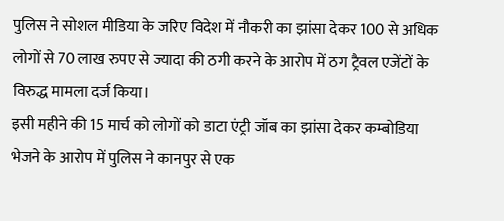पुलिस ने सोशल मीडिया के जरिए विदेश में नौकरी का झांसा देकर 100 से अधिक लोगों से 70 लाख रुपए से ज्यादा की ठगी करने के आरोप में ठग ट्रैवल एजेंटों के विरुद्ध मामला दर्ज किया।
इसी महीने की 15 मार्च को लोगों को डाटा एंट्री जॉब का झांसा देकर कम्बोडिया भेजने के आरोप में पुलिस ने कानपुर से एक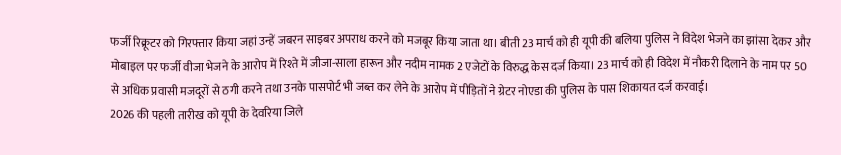फर्जी रिक्रूटर को गिरफ्तार किया जहां उन्हें जबरन साइबर अपराध करने को मजबूर किया जाता था। बीती 23 मार्च को ही यूपी की बलिया पुलिस ने विदेश भेजने का झांसा देकर और मोबाइल पर फर्जी वीजा भेजने के आरोप में रिश्ते में जीजा-साला हारून और नदीम नामक 2 एजेटों के विरुद्ध केस दर्ज किया। 23 मार्च को ही विदेश में नौकरी दिलाने के नाम पर 50 से अधिक प्रवासी मजदूरों से ठगी करने तथा उनके पासपोर्ट भी जब्त कर लेने के आरोप में पीड़ितों ने ग्रेटर नोएडा की पुलिस के पास शिकायत दर्ज करवाई।
2026 की पहली तारीख को यूपी के देवरिया जिले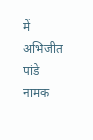में अभिजीत पांडे नामक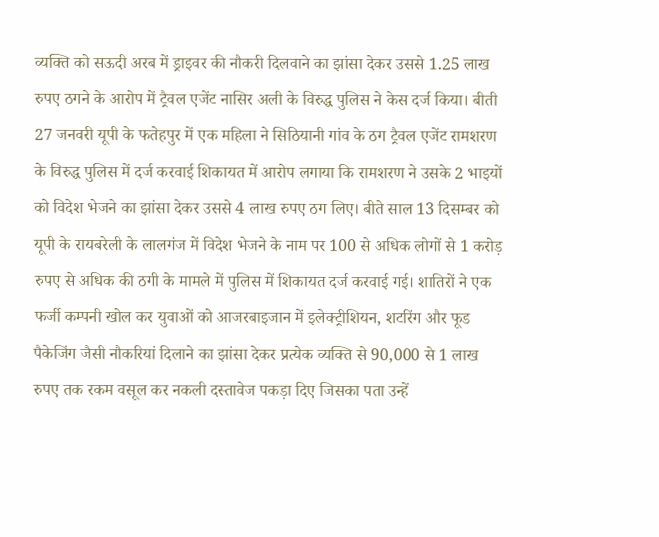व्यक्ति को सऊदी अरब में ड्राइवर की नौकरी दिलवाने का झांसा देकर उससे 1.25 लाख रुपए ठगने के आरोप में ट्रैवल एजेंट नासिर अली के विरुद्ध पुलिस ने केस दर्ज किया। बीती 27 जनवरी यूपी के फतेहपुर में एक महिला ने सिठियानी गांव के ठग ट्रैवल एजेंट रामशरण के विरुद्ध पुलिस में दर्ज करवाई शिकायत में आरोप लगाया कि रामशरण ने उसके 2 भाइयों को विदेश भेजने का झांसा देकर उससे 4 लाख रुपए ठग लिए। बीते साल 13 दिसम्बर को यूपी के रायबरेली के लालगंज में विदेश भेजने के नाम पर 100 से अधिक लोगों से 1 करोड़ रुपए से अधिक की ठगी के मामले में पुलिस में शिकायत दर्ज करवाई गई। शातिरों ने एक फर्जी कम्पनी खोल कर युवाओं को आजरबाइजान में इलेक्ट्रीशियन, शटरिंग और फूड पैकेजिंग जैसी नौकरियां दिलाने का झांसा देकर प्रत्येक व्यक्ति से 90,000 से 1 लाख रुपए तक रकम वसूल कर नकली दस्तावेज पकड़ा दिए जिसका पता उन्हें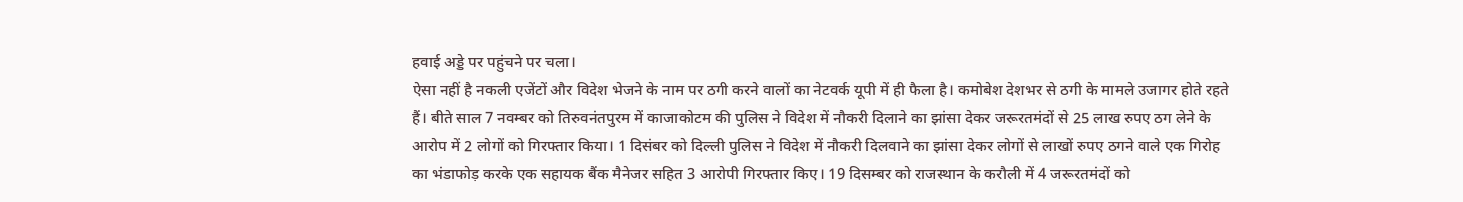हवाई अड्डे पर पहुंचने पर चला।
ऐसा नहीं है नकली एजेंटों और विदेश भेजने के नाम पर ठगी करने वालों का नेटवर्क यूपी में ही फैला है। कमोबेश देशभर से ठगी के मामले उजागर होते रहते हैं। बीते साल 7 नवम्बर को तिरुवनंतपुरम में काजाकोटम की पुलिस ने विदेश में नौकरी दिलाने का झांसा देकर जरूरतमंदों से 25 लाख रुपए ठग लेने के आरोप में 2 लोगों को गिरफ्तार किया। 1 दिसंबर को दिल्ली पुलिस ने विदेश में नौकरी दिलवाने का झांसा देकर लोगों से लाखों रुपए ठगने वाले एक गिरोह का भंडाफोड़ करके एक सहायक बैंक मैनेजर सहित 3 आरोपी गिरफ्तार किए। 19 दिसम्बर को राजस्थान के करौली में 4 जरूरतमंदों को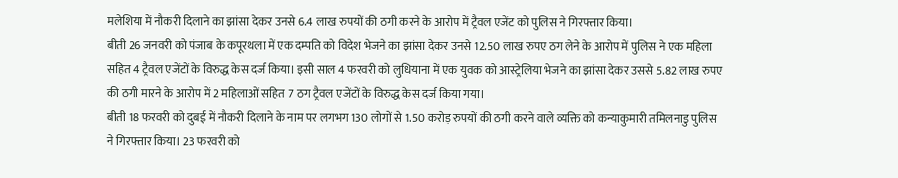मलेशिया में नौकरी दिलाने का झांसा देकर उनसे 6.4 लाख रुपयों की ठगी करने के आरोप में ट्रैवल एजेंट को पुलिस ने गिरफ्तार किया।
बीती 26 जनवरी को पंजाब के कपूरथला में एक दम्पति को विदेश भेजने का झांसा देकर उनसे 12.50 लाख रुपए ठग लेने के आरोप में पुलिस ने एक महिला सहित 4 ट्रैवल एजेंटों के विरुद्ध केस दर्ज किया। इसी साल 4 फरवरी को लुधियाना में एक युवक को आस्ट्रेलिया भेजने का झांसा देकर उससे 5.82 लाख रुपए की ठगी मारने के आरोप में 2 महिलाओं सहित 7 ठग ट्रैवल एजेंटों के विरुद्ध केस दर्ज किया गया।
बीती 18 फरवरी को दुबई में नौकरी दिलाने के नाम पर लगभग 130 लोगों से 1.50 करोड़ रुपयों की ठगी करने वाले व्यक्ति को कन्याकुमारी तमिलनाडु पुलिस ने गिरफ्तार किया। 23 फरवरी को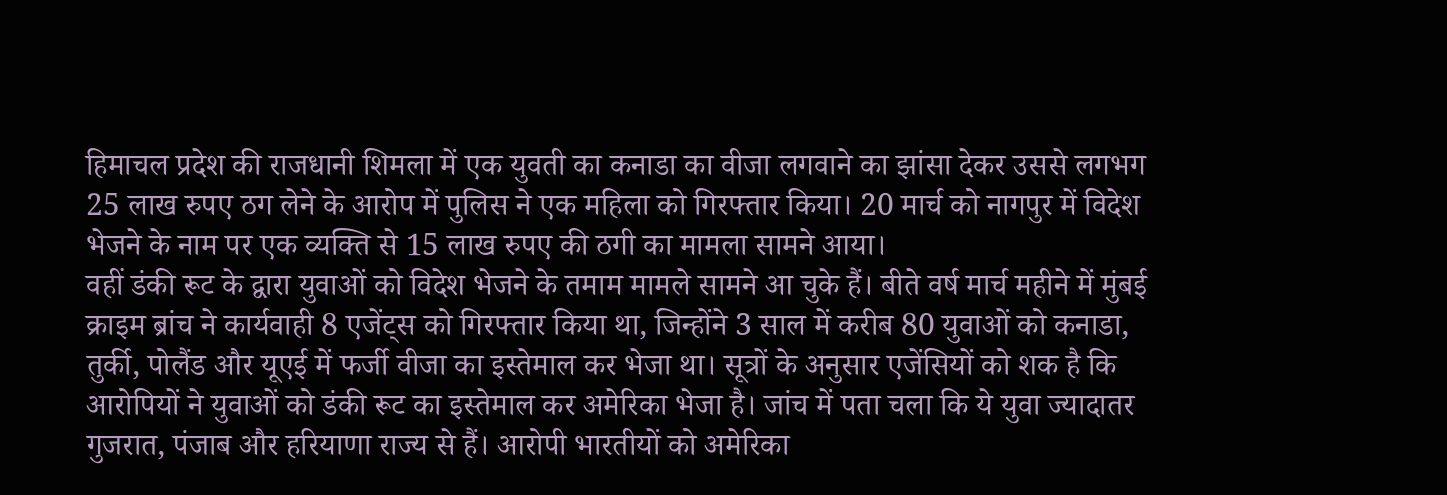हिमाचल प्रदेश की राजधानी शिमला में एक युवती का कनाडा का वीजा लगवाने का झांसा देकर उससे लगभग 25 लाख रुपए ठग लेने के आरोप में पुलिस ने एक महिला को गिरफ्तार किया। 20 मार्च को नागपुर में विदेश भेजने के नाम पर एक व्यक्ति से 15 लाख रुपए की ठगी का मामला सामने आया।
वहीं डंकी रूट के द्वारा युवाओं को विदेश भेजने के तमाम मामले सामने आ चुके हैं। बीते वर्ष मार्च महीने में मुंबई क्राइम ब्रांच ने कार्यवाही 8 एजेंट्स को गिरफ्तार किया था, जिन्होंने 3 साल में करीब 80 युवाओं को कनाडा, तुर्की, पोलैंड और यूएई में फर्जी वीजा का इस्तेमाल कर भेजा था। सूत्रों के अनुसार एजेंसियों को शक है कि आरोपियों ने युवाओं को डंकी रूट का इस्तेमाल कर अमेरिका भेजा है। जांच में पता चला कि ये युवा ज्यादातर गुजरात, पंजाब और हरियाणा राज्य से हैं। आरोपी भारतीयों को अमेरिका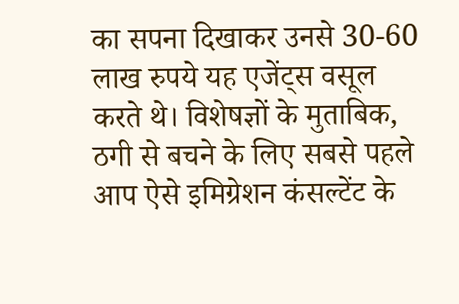का सपना दिखाकर उनसे 30-60 लाख रुपये यह एजेंट्स वसूल करते थे। विशेषज्ञों के मुताबिक, ठगी से बचने के लिए सबसे पहले आप ऐसे इमिग्रेशन कंसल्टेंट के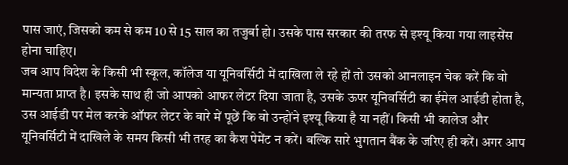पास जाएं, जिसको कम से कम 10 से 15 साल का तजुर्बा हो। उसके पास सरकार की तरफ से इश्यू किया गया लाइसेंस होना चाहिए।
जब आप विदेश के किसी भी स्कूल, कॉलेज या यूनिवर्सिटी में दाखिला ले रहे हों तो उसको आनलाइन चेक करें कि वो मान्यता प्राप्त है। इसके साथ ही जो आपको आफर लेटर दिया जाता है, उसके ऊपर यूनिवर्सिटी का ईमेल आईडी होता है, उस आईडी पर मेल करके ऑफर लेटर के बारे में पूछें कि वो उन्होंने इश्यू किया है या नहीं। किसी भी कालेज और यूनिवर्सिटी में दाखिले के समय किसी भी तरह का कैश पेमेंट न करें। बल्कि सारे भुगतान बैंक के जरिए ही करें। अगर आप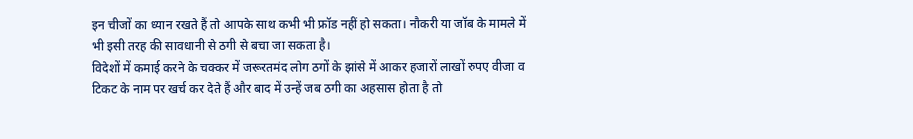इन चीजों का ध्यान रखते हैं तो आपके साथ कभी भी फ्रॉड नहीं हो सकता। नौकरी या जॉब के मामले में भी इसी तरह की सावधानी से ठगी से बचा जा सकता है।
विदेशों में कमाई करने के चक्कर में जरूरतमंद लोग ठगों के झांसे में आकर हजारों लाखों रुपए वीजा व टिकट के नाम पर खर्च कर देते हैं और बाद में उन्हें जब ठगी का अहसास होता है तो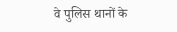वे पुलिस थानों के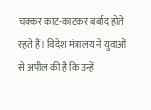चक्कर काट-काटकर बर्बाद होते रहते हैं। विदेश मंत्रालय ने युवाओं से अपील की है कि उन्हें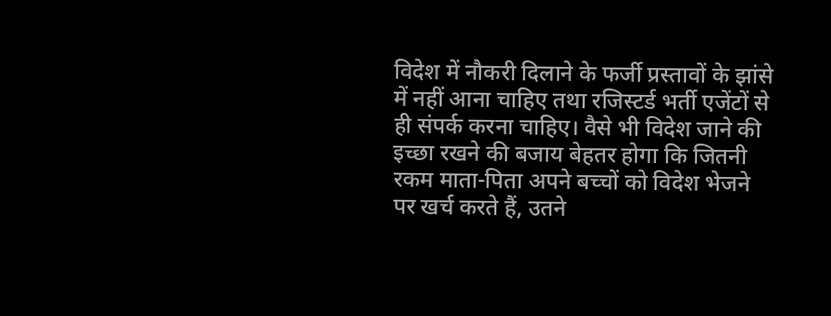विदेश में नौकरी दिलाने के फर्जी प्रस्तावों के झांसे में नहीं आना चाहिए तथा रजिस्टर्ड भर्ती एजेंटों से ही संपर्क करना चाहिए। वैसे भी विदेश जाने की इच्छा रखने की बजाय बेहतर होगा कि जितनी रकम माता-पिता अपने बच्चों को विदेश भेजने पर खर्च करते हैं, उतने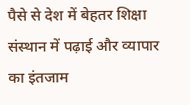पैसे से देश में बेहतर शिक्षा संस्थान में पढ़ाई और व्यापार का इंतजाम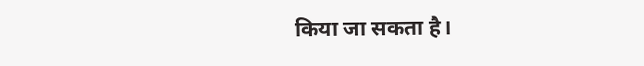किया जा सकता है।